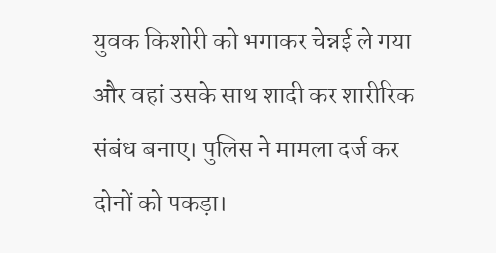युवक किशोरी को भगाकर चेन्नई ले गया और वहां उसके साथ शादी कर शारीरिक संबंध बनाए। पुलिस ने मामला दर्ज कर दोनों को पकड़ा।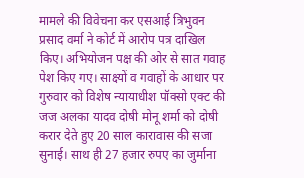मामले की विवेचना कर एसआई त्रिभुवन प्रसाद वर्मा ने कोर्ट में आरोप पत्र दाखिल किए। अभियोजन पक्ष की ओर से सात गवाह पेश किए गए। साक्ष्यों व गवाहों के आधार पर गुरुवार को विशेष न्यायाधीश पॉक्सो एक्ट की जज अलका यादव दोषी मोनू शर्मा को दोषी करार देते हुए 20 साल कारावास की सजा सुनाई। साथ ही 27 हजार रुपए का जुर्माना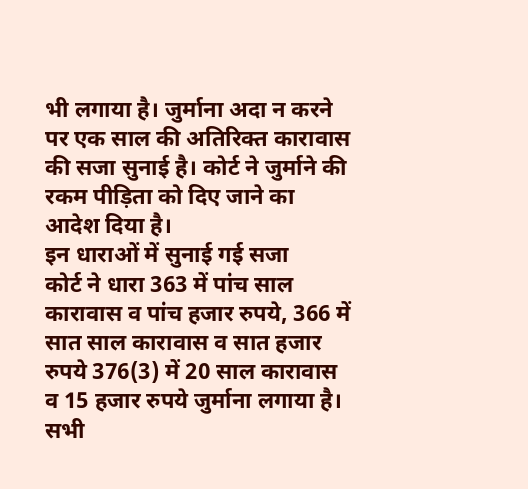भी लगाया है। जुर्माना अदा न करने पर एक साल की अतिरिक्त कारावास की सजा सुनाई है। कोर्ट ने जुर्माने की रकम पीड़िता को दिए जाने का आदेश दिया है।
इन धाराओं में सुनाई गई सजा
कोर्ट ने धारा 363 में पांच साल कारावास व पांच हजार रुपये, 366 में सात साल कारावास व सात हजार रुपये 376(3) में 20 साल कारावास व 15 हजार रुपये जुर्माना लगाया है। सभी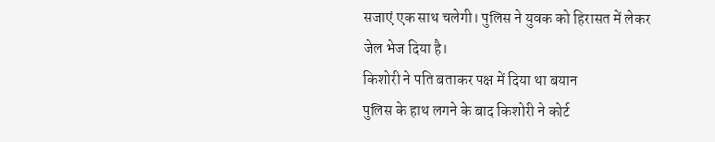सजाएं एक साथ चलेगी। पुलिस ने युवक को हिरासत में लेकर जेल भेज दिया है।
किशोरी ने पति बताकर पक्ष में दिया था बयान
पुलिस के हाथ लगने के बाद किशोरी ने कोर्ट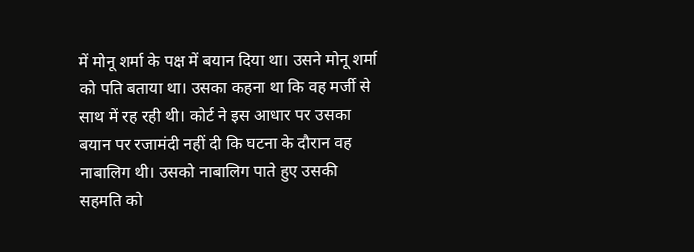में मोनू शर्मा के पक्ष में बयान दिया था। उसने मोनू शर्मा को पति बताया था। उसका कहना था कि वह मर्जी से साथ में रह रही थी। कोर्ट ने इस आधार पर उसका बयान पर रजामंदी नहीं दी कि घटना के दौरान वह नाबालिग थी। उसको नाबालिग पाते हुए उसकी सहमति को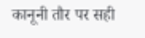कानूनी तौर पर सही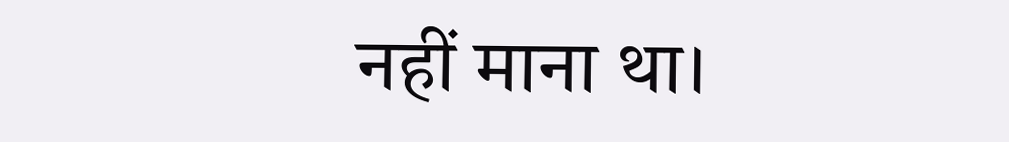नहीं माना था।